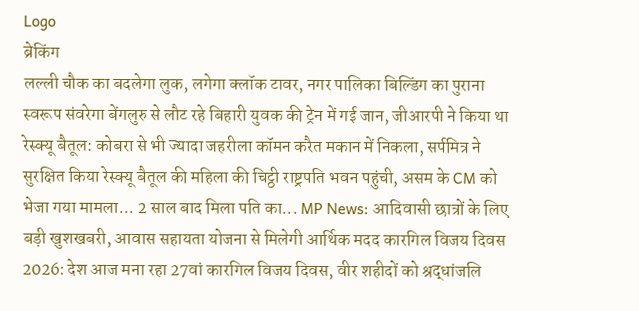Logo
ब्रेकिंग
लल्ली चौक का बदलेगा लुक, लगेगा क्लॉक टावर, नगर पालिका बिल्डिंग का पुराना स्वरूप संवरेगा बेंगलुरु से लौट रहे बिहारी युवक की ट्रेन में गई जान, जीआरपी ने किया था रेस्क्यू बैतूल: कोबरा से भी ज्यादा जहरीला कॉमन करैत मकान में निकला, सर्पमित्र ने सुरक्षित किया रेस्क्यू बैतूल की महिला की चिट्ठी राष्ट्रपति भवन पहुंची, असम के CM को भेजा गया मामला... 2 साल बाद मिला पति का... MP News: आदिवासी छात्रों के लिए बड़ी खुशखबरी, आवास सहायता योजना से मिलेगी आर्थिक मदद कारगिल विजय दिवस 2026: देश आज मना रहा 27वां कारगिल विजय दिवस, वीर शहीदों को श्रद्धांजलि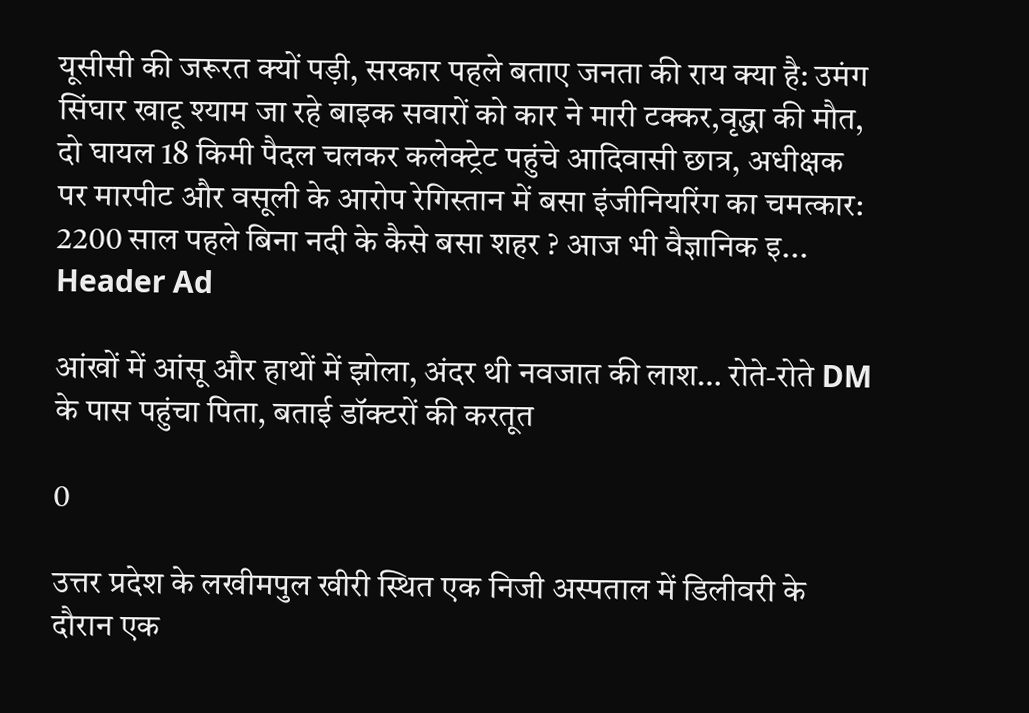यूसीसी की जरूरत क्यों पड़ी, सरकार पहले बताए जनता की राय क्या है: उमंग सिंघार खाटू श्याम जा रहे बाइक सवारों को कार ने मारी टक्कर,वृद्धा की मौत, दो घायल 18 किमी पैदल चलकर कलेक्ट्रेट पहुंचे आदिवासी छात्र, अधीक्षक पर मारपीट और वसूली के आरोप रेगिस्तान में बसा इंजीनियरिंग का चमत्कार: 2200 साल पहले बिना नदी के कैसे बसा शहर ? आज भी वैज्ञानिक इ...
Header Ad

आंखों में आंसू और हाथों में झोला, अंदर थी नवजात की लाश… रोते-रोते DM के पास पहुंचा पिता, बताई डॉक्टरों की करतूत

0

उत्तर प्रदेश के लखीमपुल खीरी स्थित एक निजी अस्पताल में डिलीवरी के दौरान एक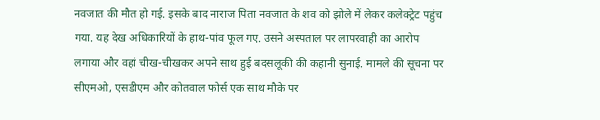नवजात की मौत हो गई. इसके बाद नाराज पिता नवजात के शव को झोले में लेकर कलेक्ट्रेट पहुंच गया. यह देख अधिकारियों के हाथ-पांव फूल गए. उसने अस्पताल पर लापरवाही का आरोप लगाया और वहां चीख-चीखकर अपने साथ हुई बदसलूकी की कहानी सुनाई. मामले की सूचना पर सीएमओ, एसडीएम और कोतवाल फोर्स एक साथ मौके पर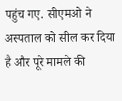पहुंच गए. सीएमओ ने अस्पताल को सील कर दिया है और पूरे मामले की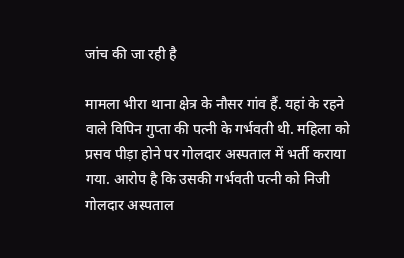जांच की जा रही है

मामला भीरा थाना क्षेत्र के नौसर गांव हैं. यहां के रहने वाले विपिन गुप्ता की पत्नी के गर्भवती थी. महिला को प्रसव पीड़ा होने पर गोलदार अस्पताल में भर्ती कराया गया. आरोप है कि उसकी गर्भवती पत्नी को निजी गोलदार अस्पताल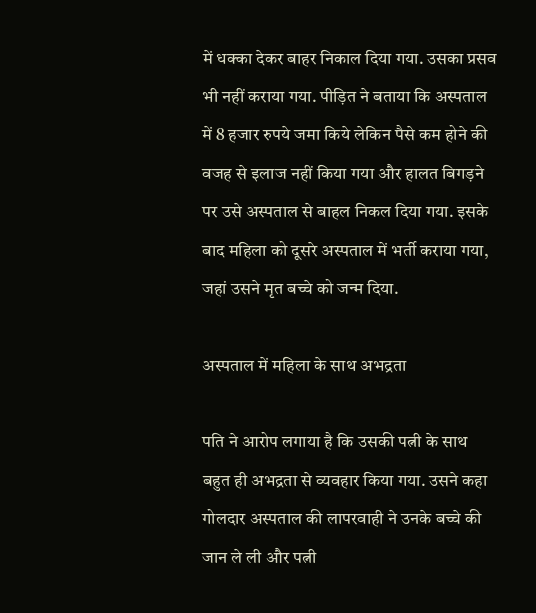में धक्का देकर बाहर निकाल दिया गया. उसका प्रसव भी नहीं कराया गया. पीड़ित ने बताया कि अस्पताल में 8 हजार रुपये जमा किये लेकिन पैसे कम होने की वजह से इलाज नहीं किया गया और हालत बिगड़ने पर उसे अस्पताल से बाहल निकल दिया गया. इसके बाद महिला को दूसरे अस्पताल में भर्ती कराया गया, जहां उसने मृत बच्चे को जन्म दिया.

अस्पताल में महिला के साथ अभद्रता

पति ने आरोप लगाया है कि उसकी पत्नी के साथ बहुत ही अभद्रता से व्यवहार किया गया. उसने कहा गोलदार अस्पताल की लापरवाही ने उनके बच्चे की जान ले ली और पत्नी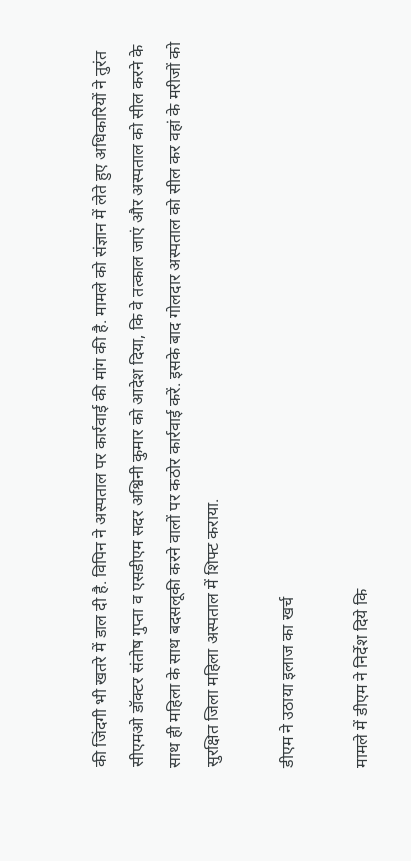की जिंदगी भी खतरे में डाल दी है. विपिन ने अस्पताल पर कार्रवाई की मांग की है. मामले को संज्ञान में लेते हुए अधिकारियों ने तुरंत सीएमओ डॉक्टर संतोष गुप्ता व एसडीएम सदर अश्विनी कुमार को आदेश दिया, कि वे तत्काल जाएं और अस्पताल को सील करने के साथ ही महिला के साथ बदसलूकी करने वालों पर कठोर कार्रवाई करें. इसके बाद गोलदार अस्पताल को सील कर वहां के मरीजों को सुरक्षित जिला महिला अस्पताल में शिफ्ट कराया.

डीएम ने उठाया इलाज का खर्च

मामले में डीएम ने निर्देश दिये कि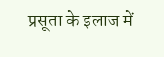प्रसूता के इलाज में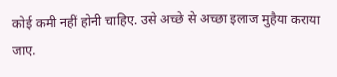कोई कमी नहीं होनी चाहिए. उसे अच्छे से अच्छा इलाज मुहैया कराया जाए.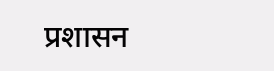प्रशासन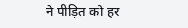ने पीड़ित को हर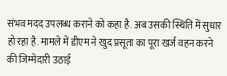संभव मदद उपलब्ध कराने को कहा है. अब उसकी स्थिति में सुधार हो रहा है. मामले में डीएम ने खुद प्रसूता का पूरा खर्ज वहन करने की जिम्मेदारी उठाई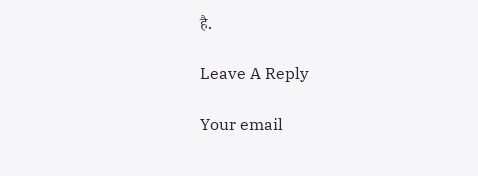है.

Leave A Reply

Your email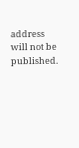address will not be published.